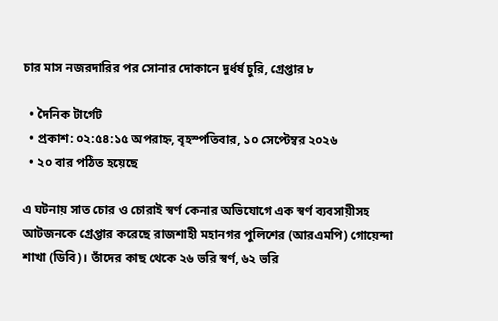চার মাস নজরদারির পর সোনার দোকানে দুর্ধর্ষ চুরি, গ্রেপ্তার ৮

  • দৈনিক টার্গেট
  • প্রকাশ: ০২:৫৪:১৫ অপরাহ্ন, বৃহস্পতিবার, ১০ সেপ্টেম্বর ২০২৬
  • ২০ বার পঠিত হয়েছে

এ ঘটনায় সাত চোর ও চোরাই স্বর্ণ কেনার অভিযোগে এক স্বর্ণ ব্যবসায়ীসহ আটজনকে গ্রেপ্তার করেছে রাজশাহী মহানগর পুলিশের (আরএমপি) গোয়েন্দা শাখা (ডিবি)। তাঁদের কাছ থেকে ২৬ ভরি স্বর্ণ, ৬২ ভরি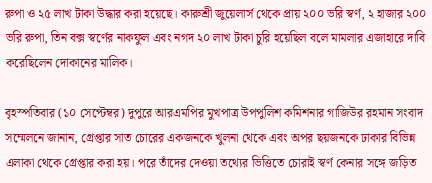রুপা ও ২৫ লাখ টাকা উদ্ধার করা হয়েছে। কারুশ্রী জুয়েলার্স থেকে প্রায় ২০০ ভরি স্বর্ণ, ২ হাজার ২০০ ভরি রুপা, তিন বক্স স্বর্ণের নাকফুল এবং নগদ ২০ লাখ টাকা চুরি হয়েছিল বলে মামলার এজাহারে দাবি করেছিলেন দোকানের মালিক।

বৃহস্পতিবার (১০ সেপ্টেম্বর) দুপুরে আরএমপির মুখপাত্র উপপুলিশ কমিশনার গাজিউর রহমান সংবাদ সম্মেলনে জানান, গ্রেপ্তার সাত চোরের একজনকে খুলনা থেকে এবং অপর ছয়জনকে ঢাকার বিভিন্ন এলাকা থেকে গ্রেপ্তার করা হয়। পরে তাঁদের দেওয়া তথ্যের ভিত্তিতে চোরাই স্বর্ণ কেনার সঙ্গে জড়িত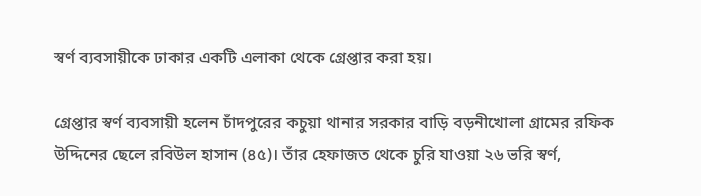স্বর্ণ ব্যবসায়ীকে ঢাকার একটি এলাকা থেকে গ্রেপ্তার করা হয়।

গ্রেপ্তার স্বর্ণ ব্যবসায়ী হলেন চাঁদপুরের কচুয়া থানার সরকার বাড়ি বড়নীখোলা গ্রামের রফিক উদ্দিনের ছেলে রবিউল হাসান (৪৫)। তাঁর হেফাজত থেকে চুরি যাওয়া ২৬ ভরি স্বর্ণ,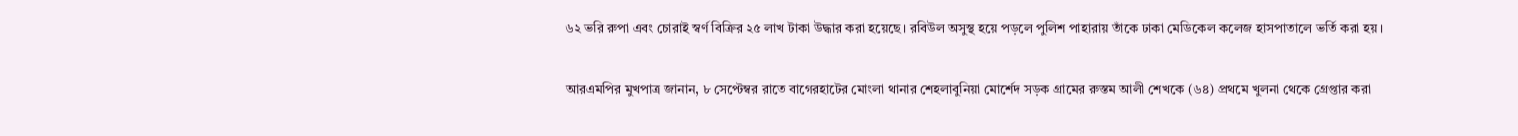৬২ ভরি রুপা এবং চোরাই স্বর্ণ বিক্রির ২৫ লাখ টাকা উদ্ধার করা হয়েছে। রবিউল অসুস্থ হয়ে পড়লে পুলিশ পাহারায় তাঁকে ঢাকা মেডিকেল কলেজ হাসপাতালে ভর্তি করা হয়।

আরএমপির মুখপাত্র জানান, ৮ সেপ্টেম্বর রাতে বাগেরহাটের মোংলা থানার শেহলাবুনিয়া মোর্শেদ সড়ক গ্রামের রুস্তম আলী শেখকে (৬৪) প্রথমে খুলনা থেকে গ্রেপ্তার করা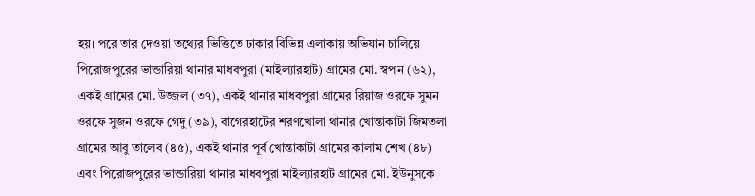হয়। পরে তার দেওয়া তথ্যের ভিত্তিতে ঢাকার বিভিন্ন এলাকায় অভিযান চালিয়ে পিরোজপুরের ভান্ডারিয়া থানার মাধবপুরা (মাইল্যারহাট) গ্রামের মো. স্বপন (৬২), একই গ্রামের মো. উজ্জল (৩৭), একই থানার মাধবপুরা গ্রামের রিয়াজ ওরফে সুমন ওরফে সুজন ওরফে গেদু (৩৯), বাগেরহাটের শরণখোলা থানার খোন্তাকাটা জিমতলা গ্রামের আবু তালেব (৪৫), একই থানার পূর্ব খোন্তাকাটা গ্রামের কালাম শেখ (৪৮) এবং পিরোজপুরের ভান্ডারিয়া থানার মাধবপুরা মাইল্যারহাট গ্রামের মো. ইউনুসকে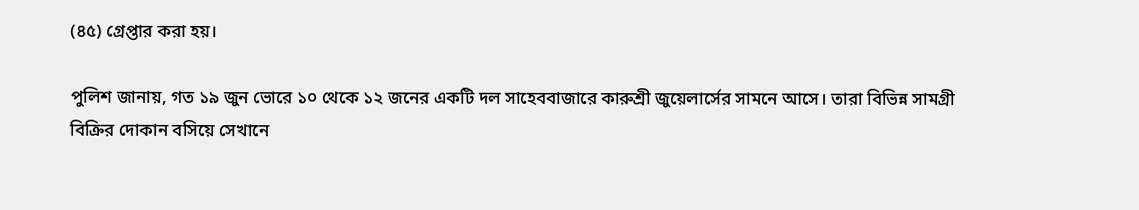(৪৫) গ্রেপ্তার করা হয়।

পুলিশ জানায়, গত ১৯ জুন ভোরে ১০ থেকে ১২ জনের একটি দল সাহেববাজারে কারুশ্রী জুয়েলার্সের সামনে আসে। তারা বিভিন্ন সামগ্রী বিক্রির দোকান বসিয়ে সেখানে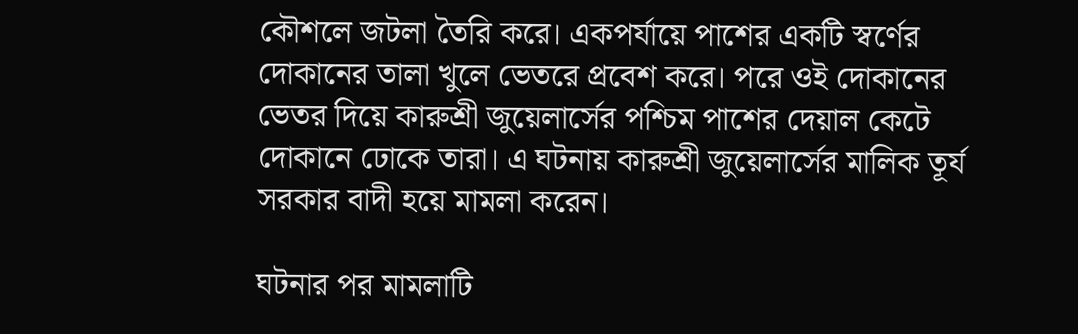কৌশলে জটলা তৈরি করে। একপর্যায়ে পাশের একটি স্বর্ণের দোকানের তালা খুলে ভেতরে প্রবেশ করে। পরে ওই দোকানের ভেতর দিয়ে কারুশ্রী জুয়েলার্সের পশ্চিম পাশের দেয়াল কেটে দোকানে ঢোকে তারা। এ ঘটনায় কারুশ্রী জুয়েলার্সের মালিক তূর্য সরকার বাদী হয়ে মামলা করেন।

ঘটনার পর মামলাটি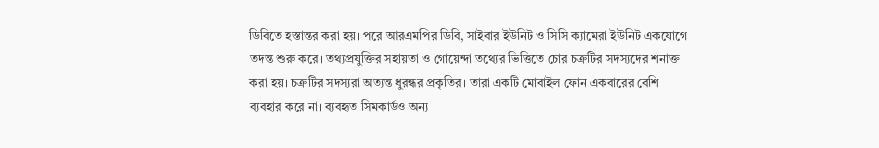ডিবিতে হস্তান্তর করা হয়। পরে আরএমপির ডিবি, সাইবার ইউনিট ও সিসি ক্যামেরা ইউনিট একযোগে তদন্ত শুরু করে। তথ্যপ্রযুক্তির সহায়তা ও গোয়েন্দা তথ্যের ভিত্তিতে চোর চক্রটির সদস্যদের শনাক্ত করা হয়। চক্রটির সদস্যরা অত্যন্ত ধুরন্ধর প্রকৃতির। তারা একটি মোবাইল ফোন একবারের বেশি ব্যবহার করে না। ব্যবহৃত সিমকার্ডও অন্য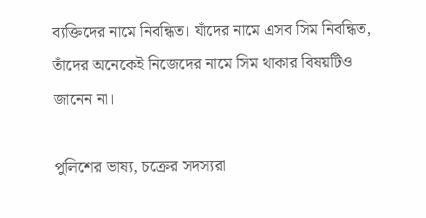ব্যক্তিদের নামে নিবন্ধিত। যাঁদের নামে এসব সিম নিবন্ধিত, তাঁদের অনেকেই নিজেদের নামে সিম থাকার বিষয়টিও জানেন না।

পুলিশের ভাষ্য, চক্রের সদস্যরা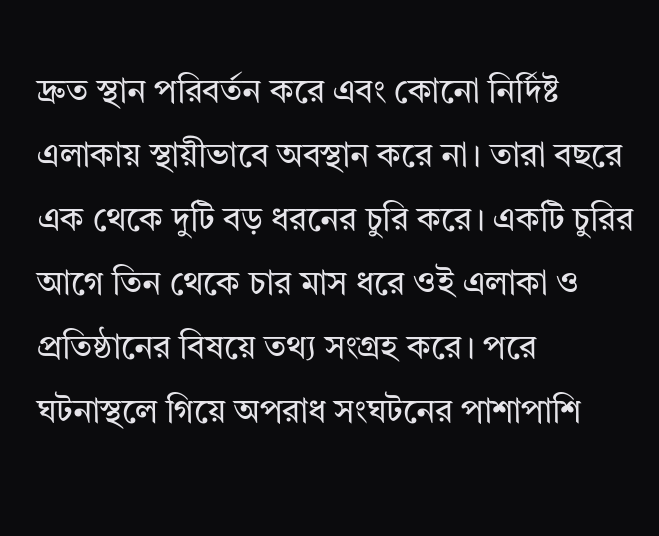দ্রুত স্থান পরিবর্তন করে এবং কোনো নির্দিষ্ট এলাকায় স্থায়ীভাবে অবস্থান করে না। তারা বছরে এক থেকে দুটি বড় ধরনের চুরি করে। একটি চুরির আগে তিন থেকে চার মাস ধরে ওই এলাকা ও প্রতিষ্ঠানের বিষয়ে তথ্য সংগ্রহ করে। পরে ঘটনাস্থলে গিয়ে অপরাধ সংঘটনের পাশাপাশি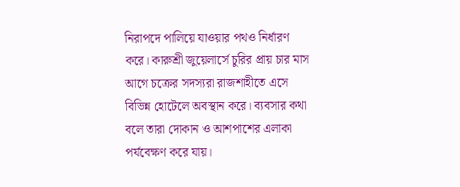নিরাপদে পালিয়ে যাওয়ার পথও নির্ধারণ করে। কারুশ্রী জুয়েলার্সে চুরির প্রায় চার মাস আগে চক্রের সদস্যরা রাজশাহীতে এসে বিভিন্ন হোটেলে অবস্থান করে। ব্যবসার কথা বলে তারা দোকান ও আশপাশের এলাকা পর্যবেক্ষণ করে যায়।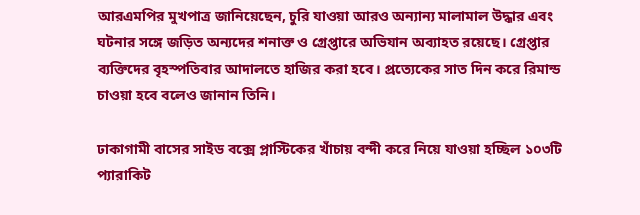আরএমপির মুখপাত্র জানিয়েছেন, চুরি যাওয়া আরও অন্যান্য মালামাল উদ্ধার এবং ঘটনার সঙ্গে জড়িত অন্যদের শনাক্ত ও গ্রেপ্তারে অভিযান অব্যাহত রয়েছে। গ্রেপ্তার ব্যক্তিদের বৃহস্পতিবার আদালতে হাজির করা হবে। প্রত্যেকের সাত দিন করে রিমান্ড চাওয়া হবে বলেও জানান তিনি।

ঢাকাগামী বাসের সাইড বক্সে প্লাস্টিকের খাঁচায় বন্দী করে নিয়ে যাওয়া হচ্ছিল ১০৩টি প্যারাকিট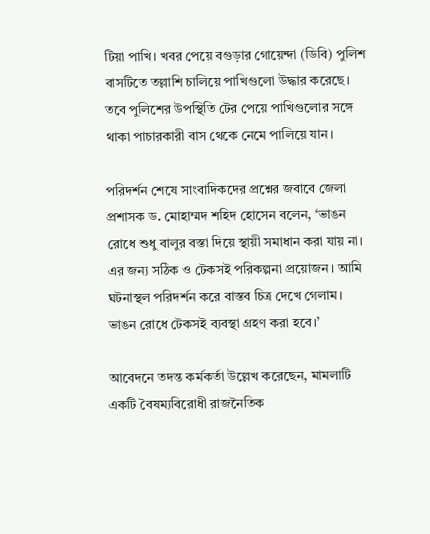টিয়া পাখি। খবর পেয়ে বগুড়ার গোয়েন্দা (ডিবি) পুলিশ বাসটিতে তল্লাশি চালিয়ে পাখিগুলো উদ্ধার করেছে। তবে পুলিশের উপস্থিতি টের পেয়ে পাখিগুলোর সঙ্গে থাকা পাচারকারী বাস থেকে নেমে পালিয়ে যান।

পরিদর্শন শেষে সাংবাদিকদের প্রশ্নের জবাবে জেলা প্রশাসক ড. মোহাম্মদ শহিদ হোসেন বলেন, ‘ভাঙন রোধে শুধু বালুর বস্তা দিয়ে স্থায়ী সমাধান করা যায় না। এর জন্য সঠিক ও টেকসই পরিকল্পনা প্রয়োজন। আমি ঘটনাস্থল পরিদর্শন করে বাস্তব চিত্র দেখে গেলাম। ভাঙন রোধে টেকসই ব্যবস্থা গ্রহণ করা হবে।’

আবেদনে তদন্ত কর্মকর্তা উল্লেখ করেছেন, মামলাটি একটি বৈষম্যবিরোধী রাজনৈতিক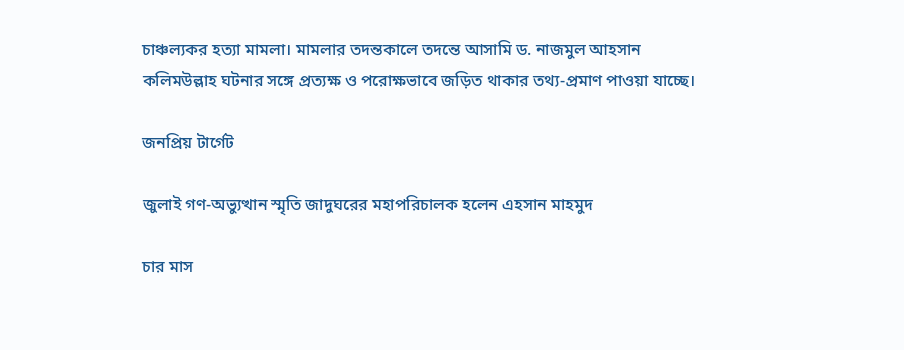চাঞ্চল্যকর হত্যা মামলা। মামলার তদন্তকালে তদন্তে আসামি ড. নাজমুল আহসান কলিমউল্লাহ ঘটনার সঙ্গে প্রত্যক্ষ ও পরোক্ষভাবে জড়িত থাকার তথ্য-প্রমাণ পাওয়া যাচ্ছে।

জনপ্রিয় টার্গেট

জুলাই গণ-অভ্যুত্থান স্মৃতি জাদুঘরের মহাপরিচালক হলেন এহসান মাহমুদ

চার মাস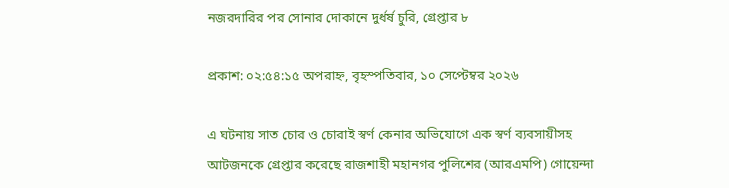নজরদারির পর সোনার দোকানে দুর্ধর্ষ চুরি, গ্রেপ্তার ৮

প্রকাশ: ০২:৫৪:১৫ অপরাহ্ন, বৃহস্পতিবার, ১০ সেপ্টেম্বর ২০২৬

এ ঘটনায় সাত চোর ও চোরাই স্বর্ণ কেনার অভিযোগে এক স্বর্ণ ব্যবসায়ীসহ আটজনকে গ্রেপ্তার করেছে রাজশাহী মহানগর পুলিশের (আরএমপি) গোয়েন্দা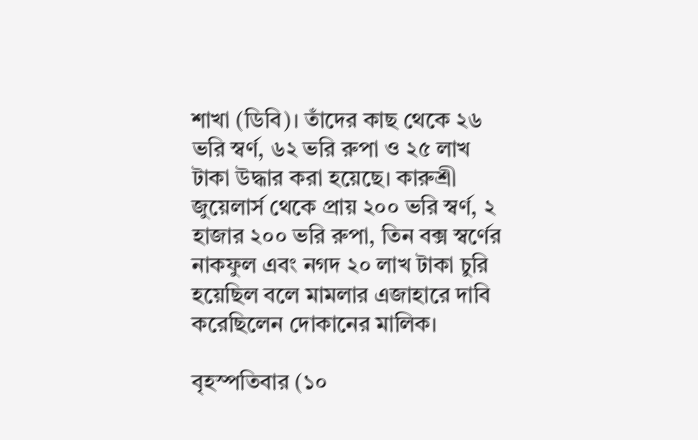শাখা (ডিবি)। তাঁদের কাছ থেকে ২৬ ভরি স্বর্ণ, ৬২ ভরি রুপা ও ২৫ লাখ টাকা উদ্ধার করা হয়েছে। কারুশ্রী জুয়েলার্স থেকে প্রায় ২০০ ভরি স্বর্ণ, ২ হাজার ২০০ ভরি রুপা, তিন বক্স স্বর্ণের নাকফুল এবং নগদ ২০ লাখ টাকা চুরি হয়েছিল বলে মামলার এজাহারে দাবি করেছিলেন দোকানের মালিক।

বৃহস্পতিবার (১০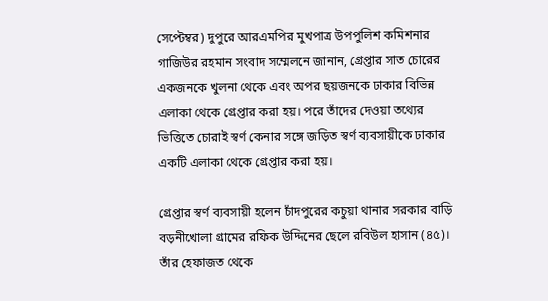সেপ্টেম্বর) দুপুরে আরএমপির মুখপাত্র উপপুলিশ কমিশনার গাজিউর রহমান সংবাদ সম্মেলনে জানান, গ্রেপ্তার সাত চোরের একজনকে খুলনা থেকে এবং অপর ছয়জনকে ঢাকার বিভিন্ন এলাকা থেকে গ্রেপ্তার করা হয়। পরে তাঁদের দেওয়া তথ্যের ভিত্তিতে চোরাই স্বর্ণ কেনার সঙ্গে জড়িত স্বর্ণ ব্যবসায়ীকে ঢাকার একটি এলাকা থেকে গ্রেপ্তার করা হয়।

গ্রেপ্তার স্বর্ণ ব্যবসায়ী হলেন চাঁদপুরের কচুয়া থানার সরকার বাড়ি বড়নীখোলা গ্রামের রফিক উদ্দিনের ছেলে রবিউল হাসান (৪৫)। তাঁর হেফাজত থেকে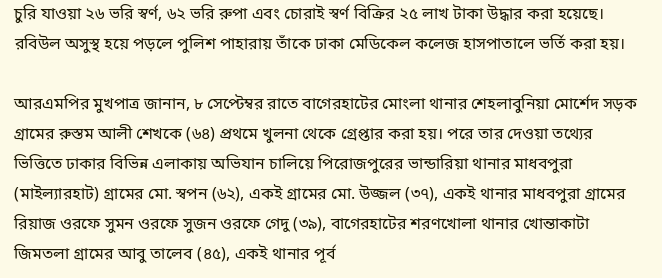চুরি যাওয়া ২৬ ভরি স্বর্ণ, ৬২ ভরি রুপা এবং চোরাই স্বর্ণ বিক্রির ২৫ লাখ টাকা উদ্ধার করা হয়েছে। রবিউল অসুস্থ হয়ে পড়লে পুলিশ পাহারায় তাঁকে ঢাকা মেডিকেল কলেজ হাসপাতালে ভর্তি করা হয়।

আরএমপির মুখপাত্র জানান, ৮ সেপ্টেম্বর রাতে বাগেরহাটের মোংলা থানার শেহলাবুনিয়া মোর্শেদ সড়ক গ্রামের রুস্তম আলী শেখকে (৬৪) প্রথমে খুলনা থেকে গ্রেপ্তার করা হয়। পরে তার দেওয়া তথ্যের ভিত্তিতে ঢাকার বিভিন্ন এলাকায় অভিযান চালিয়ে পিরোজপুরের ভান্ডারিয়া থানার মাধবপুরা (মাইল্যারহাট) গ্রামের মো. স্বপন (৬২), একই গ্রামের মো. উজ্জল (৩৭), একই থানার মাধবপুরা গ্রামের রিয়াজ ওরফে সুমন ওরফে সুজন ওরফে গেদু (৩৯), বাগেরহাটের শরণখোলা থানার খোন্তাকাটা জিমতলা গ্রামের আবু তালেব (৪৫), একই থানার পূর্ব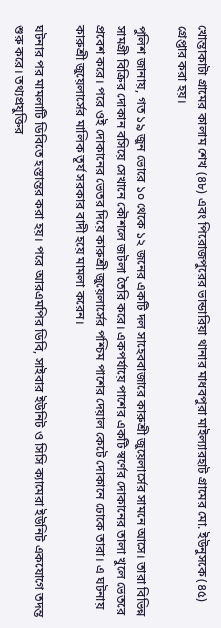খোন্তাকাটা গ্রামের কালাম শেখ (৪৮) এবং পিরোজপুরের ভান্ডারিয়া থানার মাধবপুরা মাইল্যারহাট গ্রামের মো. ইউনুসকে (৪৫) গ্রেপ্তার করা হয়।

পুলিশ জানায়, গত ১৯ জুন ভোরে ১০ থেকে ১২ জনের একটি দল সাহেববাজারে কারুশ্রী জুয়েলার্সের সামনে আসে। তারা বিভিন্ন সামগ্রী বিক্রির দোকান বসিয়ে সেখানে কৌশলে জটলা তৈরি করে। একপর্যায়ে পাশের একটি স্বর্ণের দোকানের তালা খুলে ভেতরে প্রবেশ করে। পরে ওই দোকানের ভেতর দিয়ে কারুশ্রী জুয়েলার্সের পশ্চিম পাশের দেয়াল কেটে দোকানে ঢোকে তারা। এ ঘটনায় কারুশ্রী জুয়েলার্সের মালিক তূর্য সরকার বাদী হয়ে মামলা করেন।

ঘটনার পর মামলাটি ডিবিতে হস্তান্তর করা হয়। পরে আরএমপির ডিবি, সাইবার ইউনিট ও সিসি ক্যামেরা ইউনিট একযোগে তদন্ত শুরু করে। তথ্যপ্রযুক্তির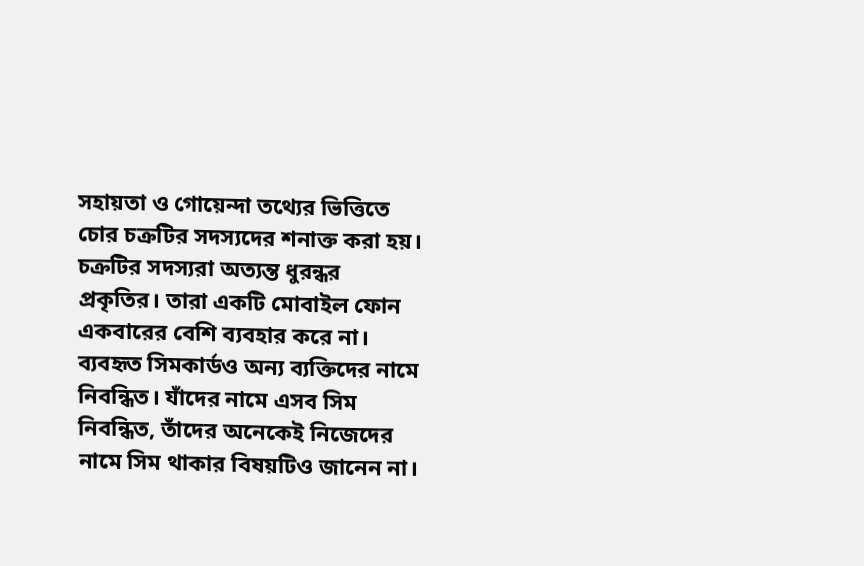সহায়তা ও গোয়েন্দা তথ্যের ভিত্তিতে চোর চক্রটির সদস্যদের শনাক্ত করা হয়। চক্রটির সদস্যরা অত্যন্ত ধুরন্ধর প্রকৃতির। তারা একটি মোবাইল ফোন একবারের বেশি ব্যবহার করে না। ব্যবহৃত সিমকার্ডও অন্য ব্যক্তিদের নামে নিবন্ধিত। যাঁদের নামে এসব সিম নিবন্ধিত, তাঁদের অনেকেই নিজেদের নামে সিম থাকার বিষয়টিও জানেন না।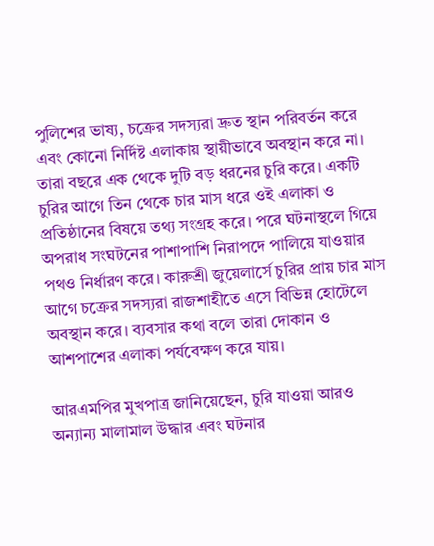পুলিশের ভাষ্য, চক্রের সদস্যরা দ্রুত স্থান পরিবর্তন করে এবং কোনো নির্দিষ্ট এলাকায় স্থায়ীভাবে অবস্থান করে না। তারা বছরে এক থেকে দুটি বড় ধরনের চুরি করে। একটি চুরির আগে তিন থেকে চার মাস ধরে ওই এলাকা ও প্রতিষ্ঠানের বিষয়ে তথ্য সংগ্রহ করে। পরে ঘটনাস্থলে গিয়ে অপরাধ সংঘটনের পাশাপাশি নিরাপদে পালিয়ে যাওয়ার পথও নির্ধারণ করে। কারুশ্রী জুয়েলার্সে চুরির প্রায় চার মাস আগে চক্রের সদস্যরা রাজশাহীতে এসে বিভিন্ন হোটেলে অবস্থান করে। ব্যবসার কথা বলে তারা দোকান ও আশপাশের এলাকা পর্যবেক্ষণ করে যায়।

আরএমপির মুখপাত্র জানিয়েছেন, চুরি যাওয়া আরও অন্যান্য মালামাল উদ্ধার এবং ঘটনার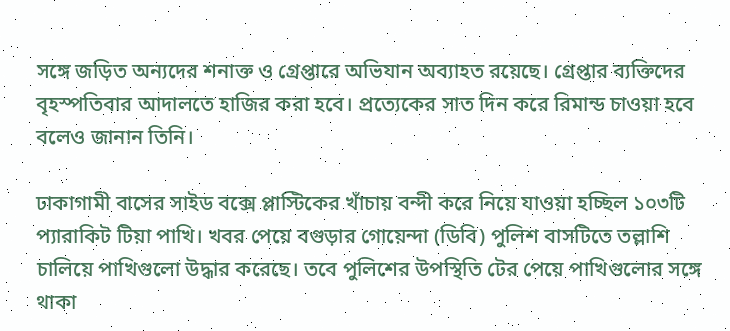সঙ্গে জড়িত অন্যদের শনাক্ত ও গ্রেপ্তারে অভিযান অব্যাহত রয়েছে। গ্রেপ্তার ব্যক্তিদের বৃহস্পতিবার আদালতে হাজির করা হবে। প্রত্যেকের সাত দিন করে রিমান্ড চাওয়া হবে বলেও জানান তিনি।

ঢাকাগামী বাসের সাইড বক্সে প্লাস্টিকের খাঁচায় বন্দী করে নিয়ে যাওয়া হচ্ছিল ১০৩টি প্যারাকিট টিয়া পাখি। খবর পেয়ে বগুড়ার গোয়েন্দা (ডিবি) পুলিশ বাসটিতে তল্লাশি চালিয়ে পাখিগুলো উদ্ধার করেছে। তবে পুলিশের উপস্থিতি টের পেয়ে পাখিগুলোর সঙ্গে থাকা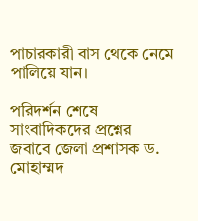পাচারকারী বাস থেকে নেমে পালিয়ে যান।

পরিদর্শন শেষে সাংবাদিকদের প্রশ্নের জবাবে জেলা প্রশাসক ড. মোহাম্মদ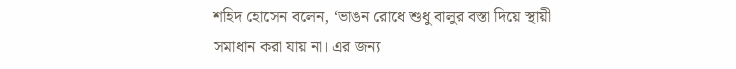শহিদ হোসেন বলেন, ‘ভাঙন রোধে শুধু বালুর বস্তা দিয়ে স্থায়ী সমাধান করা যায় না। এর জন্য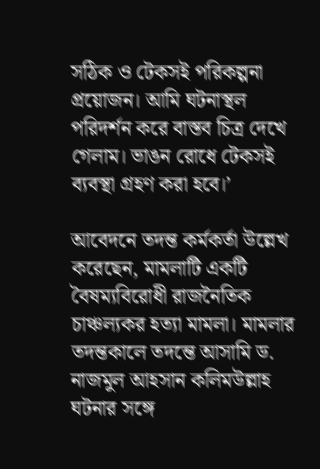সঠিক ও টেকসই পরিকল্পনা প্রয়োজন। আমি ঘটনাস্থল পরিদর্শন করে বাস্তব চিত্র দেখে গেলাম। ভাঙন রোধে টেকসই ব্যবস্থা গ্রহণ করা হবে।’

আবেদনে তদন্ত কর্মকর্তা উল্লেখ করেছেন, মামলাটি একটি বৈষম্যবিরোধী রাজনৈতিক চাঞ্চল্যকর হত্যা মামলা। মামলার তদন্তকালে তদন্তে আসামি ড. নাজমুল আহসান কলিমউল্লাহ ঘটনার সঙ্গে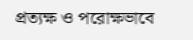প্রত্যক্ষ ও পরোক্ষভাবে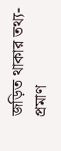জড়িত থাকার তথ্য-প্রমাণ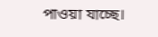পাওয়া যাচ্ছে।